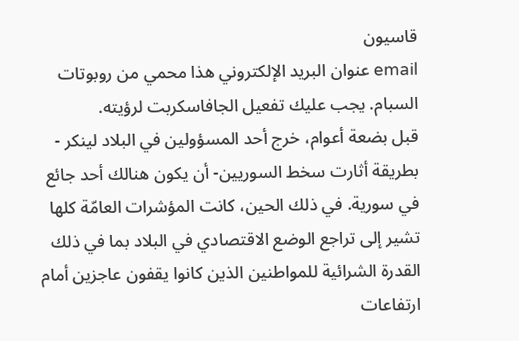قاسيون
email عنوان البريد الإلكتروني هذا محمي من روبوتات السبام. يجب عليك تفعيل الجافاسكربت لرؤيته.
قبل بضعة أعوام، خرج أحد المسؤولين في البلاد لينكر - بطريقة أثارت سخط السوريين- أن يكون هنالك أحد جائع في سورية. في ذلك الحين، كانت المؤشرات العامّة كلها تشير إلى تراجع الوضع الاقتصادي في البلاد بما في ذلك القدرة الشرائية للمواطنين الذين كانوا يقفون عاجزين أمام ارتفاعات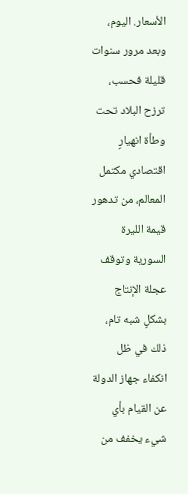الأسعار. اليوم، وبعد مرور سنوات قليلة فحسب، ترزح البلاد تحت وطأة انهيارٍ اقتصادي مكتمل المعالم، من تدهور قيمة الليرة السورية وتوقف عجلة الإنتاج بشكلٍ شبه تام، ذلك في ظل انكفاء جهاز الدولة عن القيام بأي شيء يخفف من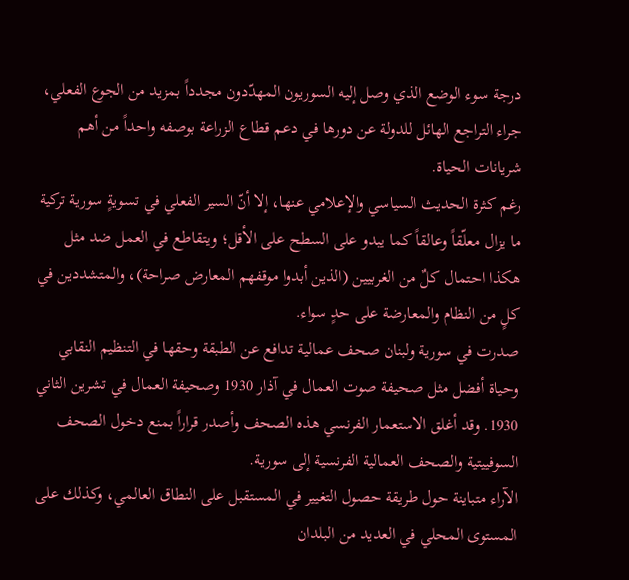درجة سوء الوضع الذي وصل إليه السوريون المهدّدون مجدداً بمزيد من الجوع الفعلي، جراء التراجع الهائل للدولة عن دورها في دعم قطاع الزراعة بوصفه واحداً من أهم شريانات الحياة.
رغم كثرة الحديث السياسي والإعلامي عنها، إلا أنّ السير الفعلي في تسويةٍ سورية تركية ما يزال معلّقاً وعالقاً كما يبدو على السطح على الأقل؛ ويتقاطع في العمل ضد مثل هكذا احتمال كلٌ من الغربيين (الذين أبدوا موقفهم المعارض صراحة)، والمتشددين في كلٍ من النظام والمعارضة على حدٍ سواء.
صدرت في سورية ولبنان صحف عمالية تدافع عن الطبقة وحقها في التنظيم النقابي وحياة أفضل مثل صحيفة صوت العمال في آذار 1930 وصحيفة العمال في تشرين الثاني 1930. وقد أغلق الاستعمار الفرنسي هذه الصحف وأصدر قراراً بمنع دخول الصحف السوفييتية والصحف العمالية الفرنسية إلى سورية.
الآراء متباينة حول طريقة حصول التغيير في المستقبل على النطاق العالمي، وكذلك على المستوى المحلي في العديد من البلدان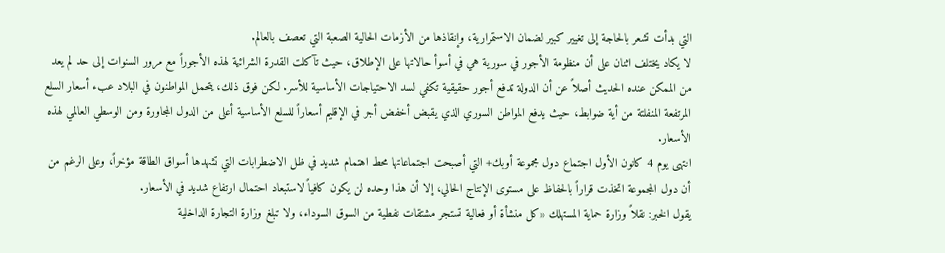التي بدأت تشعر بالحاجة إلى تغيير كبير لضمان الاستمرارية، وإنقاذها من الأزمات الحالية الصعبة التي تعصف بالعالم.
لا يكاد يختلف اثنان على أن منظومة الأجور في سورية هي في أسوأ حالاتها على الإطلاق، حيث تآكلت القدرة الشرائية لهذه الأجوراً مع مرور السنوات إلى حد لم يعد من الممكن عنده الحديث أصلاً عن أن الدولة تدفع أجور حقيقية تكفي لسد الاحتياجات الأساسية للأسر. لكن فوق ذلك، يتحمل المواطنون في البلاد عبء أسعار السلع المرتفعة المنفلتة من أية ضوابط، حيث يدفع المواطن السوري الذي يقبض أخفض أجر في الإقليم أسعاراً للسلع الأساسية أعلى من الدول المجاورة ومن الوسطي العالمي لهذه الأسعار.
انتهى يوم 4 كانون الأول اجتماع دول مجموعة أوبك+ التي أصبحت اجتماعاتها محط اهتمام شديد في ظل الاضطرابات التي تشهدها أسواق الطاقة مؤخراً، وعلى الرغم من أن دول المجموعة اتخذت قراراً بالحفاظ على مستوى الإنتاج الحالي، إلا أن هذا وحده لن يكون كافياً لاستبعاد احتمال ارتفاع شديد في الأسعار.
يقول الخبر: نقلاً وزارة حماية المستهلك «كل منشأة أو فعالية تستجر مشتقات نفطية من السوق السوداء، ولا تبلغ وزارة التجارة الداخلية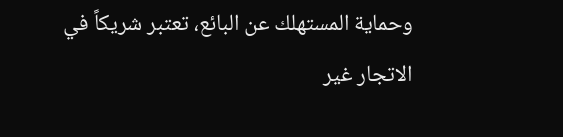وحماية المستهلك عن البائع، تعتبر شريكاً في الاتجار غير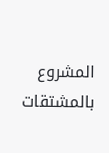المشروع بالمشتقات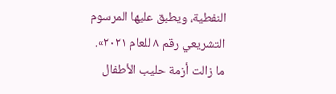النفطية، ويطبق عليها المرسوم التشريعي رقم ٨ للعام ٢٠٢١».
ما زالت أزمة حليب الأطفال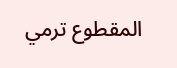المقطوع ترمي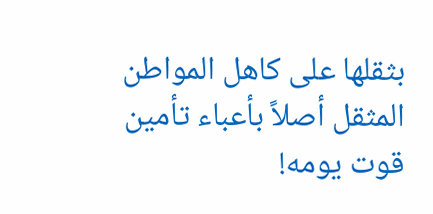بثقلها على كاهل المواطن المثقل أصلاً بأعباء تأمين قوت يومه!